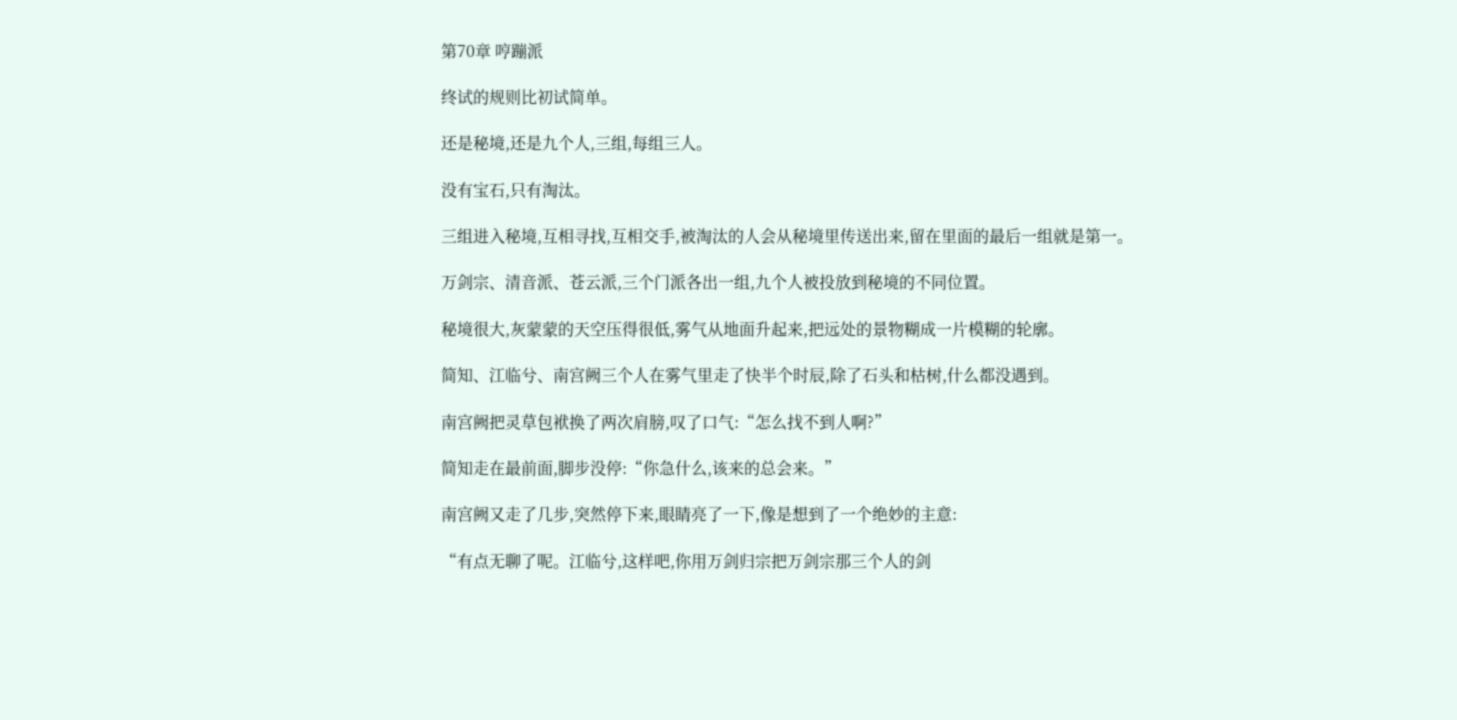第70章 哼蹦派

终试的规则比初试简单。

还是秘境,还是九个人,三组,每组三人。

没有宝石,只有淘汰。

三组进入秘境,互相寻找,互相交手,被淘汰的人会从秘境里传送出来,留在里面的最后一组就是第一。

万剑宗、清音派、苍云派,三个门派各出一组,九个人被投放到秘境的不同位置。

秘境很大,灰蒙蒙的天空压得很低,雾气从地面升起来,把远处的景物糊成一片模糊的轮廓。

简知、江临兮、南宫阙三个人在雾气里走了快半个时辰,除了石头和枯树,什么都没遇到。

南宫阙把灵草包袱换了两次肩膀,叹了口气:“怎么找不到人啊?”

简知走在最前面,脚步没停:“你急什么,该来的总会来。”

南宫阙又走了几步,突然停下来,眼睛亮了一下,像是想到了一个绝妙的主意:

“有点无聊了呢。江临兮,这样吧,你用万剑归宗把万剑宗那三个人的剑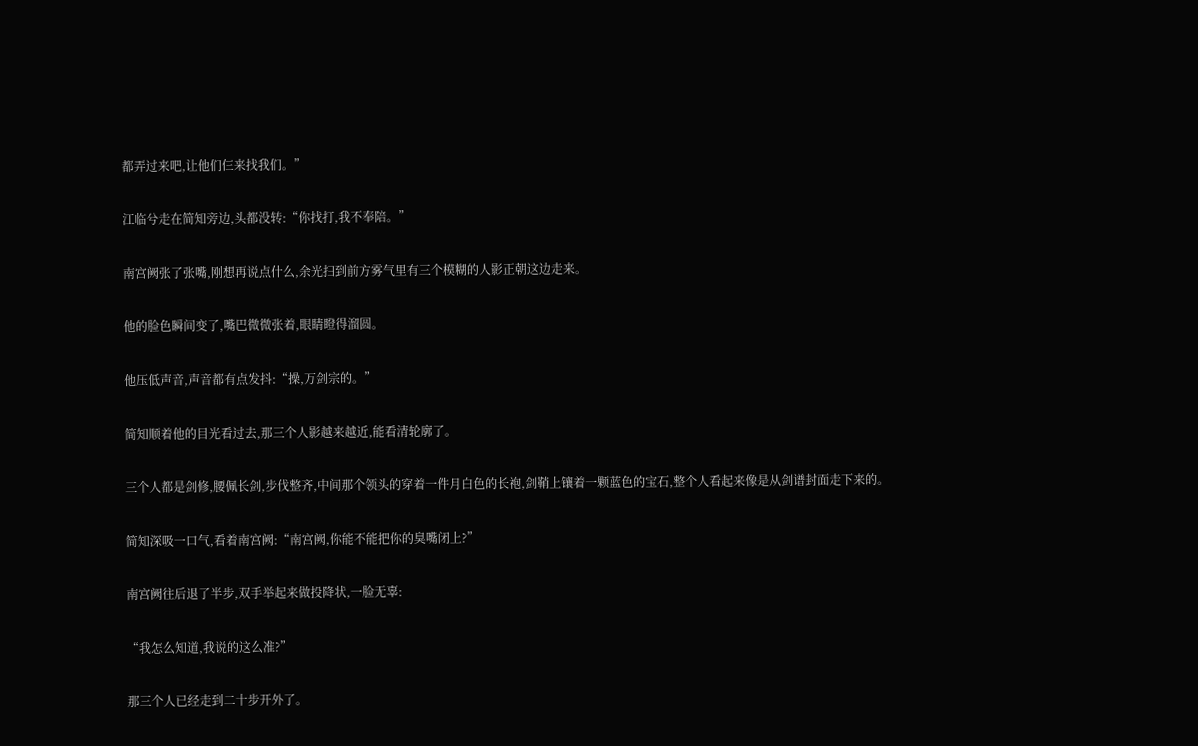都弄过来吧,让他们仨来找我们。”

江临兮走在简知旁边,头都没转:“你找打,我不奉陪。”

南宫阙张了张嘴,刚想再说点什么,余光扫到前方雾气里有三个模糊的人影正朝这边走来。

他的脸色瞬间变了,嘴巴微微张着,眼睛瞪得溜圆。

他压低声音,声音都有点发抖:“操,万剑宗的。”

简知顺着他的目光看过去,那三个人影越来越近,能看清轮廓了。

三个人都是剑修,腰佩长剑,步伐整齐,中间那个领头的穿着一件月白色的长袍,剑鞘上镶着一颗蓝色的宝石,整个人看起来像是从剑谱封面走下来的。

简知深吸一口气,看着南宫阙:“南宫阙,你能不能把你的臭嘴闭上?”

南宫阙往后退了半步,双手举起来做投降状,一脸无辜:

“我怎么知道,我说的这么准?”

那三个人已经走到二十步开外了。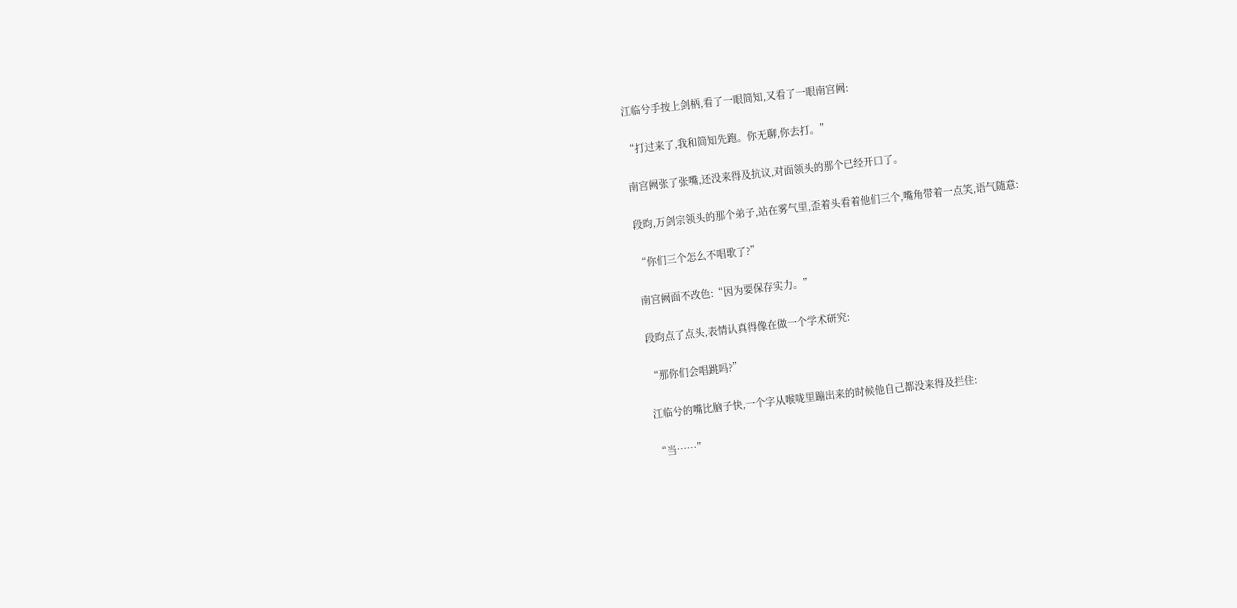江临兮手按上剑柄,看了一眼简知,又看了一眼南宫阙:

“打过来了,我和简知先跑。你无聊,你去打。”

南宫阙张了张嘴,还没来得及抗议,对面领头的那个已经开口了。

段昀,万剑宗领头的那个弟子,站在雾气里,歪着头看着他们三个,嘴角带着一点笑,语气随意:

“你们三个怎么不唱歌了?”

南宫阙面不改色:“因为要保存实力。”

段昀点了点头,表情认真得像在做一个学术研究:

“那你们会唱跳吗?”

江临兮的嘴比脑子快,一个字从喉咙里蹦出来的时候他自己都没来得及拦住:

“当……”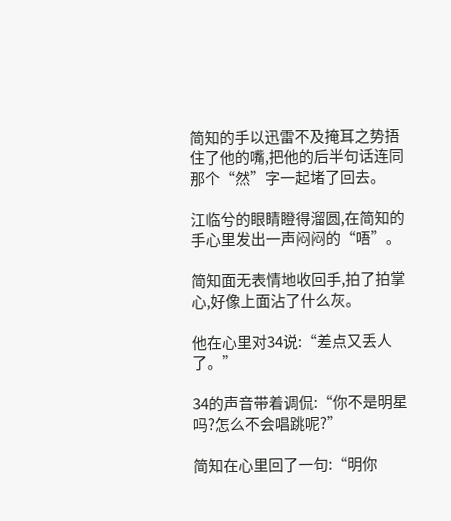简知的手以迅雷不及掩耳之势捂住了他的嘴,把他的后半句话连同那个“然”字一起堵了回去。

江临兮的眼睛瞪得溜圆,在简知的手心里发出一声闷闷的“唔”。

简知面无表情地收回手,拍了拍掌心,好像上面沾了什么灰。

他在心里对34说:“差点又丢人了。”

34的声音带着调侃:“你不是明星吗?怎么不会唱跳呢?”

简知在心里回了一句:“明你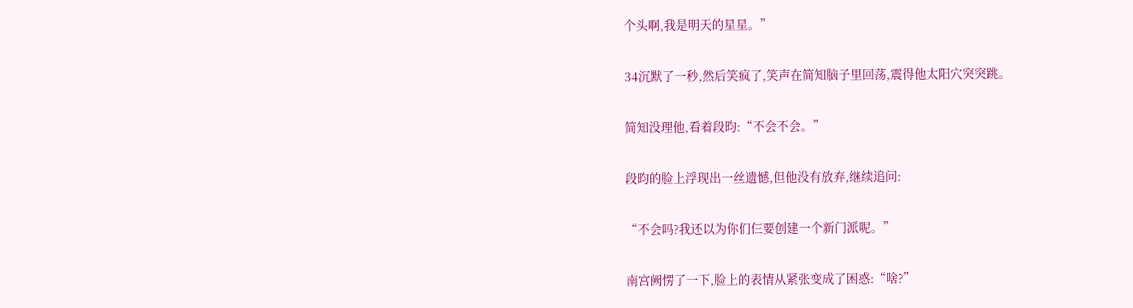个头啊,我是明天的星星。”

34沉默了一秒,然后笑疯了,笑声在简知脑子里回荡,震得他太阳穴突突跳。

简知没理他,看着段昀:“不会不会。”

段昀的脸上浮现出一丝遗憾,但他没有放弃,继续追问:

“不会吗?我还以为你们仨要创建一个新门派呢。”

南宫阙愣了一下,脸上的表情从紧张变成了困惑:“啥?”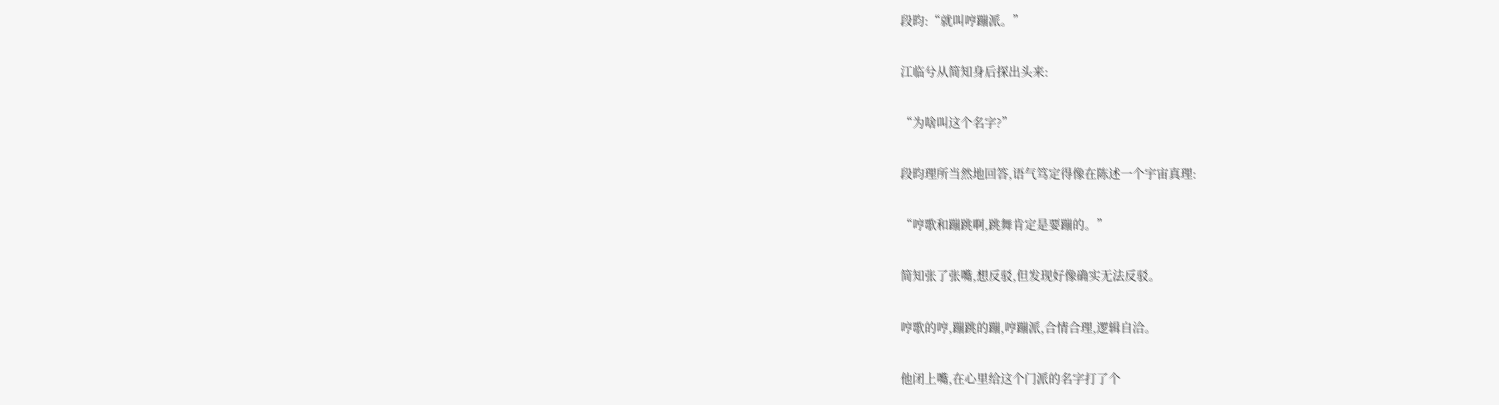段昀:“就叫哼蹦派。”

江临兮从简知身后探出头来:

“为啥叫这个名字?”

段昀理所当然地回答,语气笃定得像在陈述一个宇宙真理:

“哼歌和蹦跳啊,跳舞肯定是要蹦的。”

简知张了张嘴,想反驳,但发现好像确实无法反驳。

哼歌的哼,蹦跳的蹦,哼蹦派,合情合理,逻辑自洽。

他闭上嘴,在心里给这个门派的名字打了个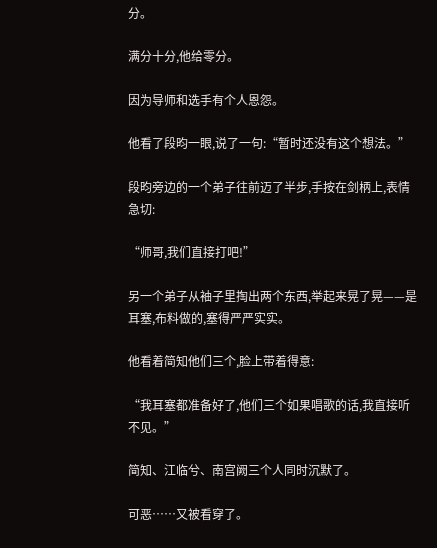分。

满分十分,他给零分。

因为导师和选手有个人恩怨。

他看了段昀一眼,说了一句:“暂时还没有这个想法。”

段昀旁边的一个弟子往前迈了半步,手按在剑柄上,表情急切:

“师哥,我们直接打吧!”

另一个弟子从袖子里掏出两个东西,举起来晃了晃——是耳塞,布料做的,塞得严严实实。

他看着简知他们三个,脸上带着得意:

“我耳塞都准备好了,他们三个如果唱歌的话,我直接听不见。”

简知、江临兮、南宫阙三个人同时沉默了。

可恶……又被看穿了。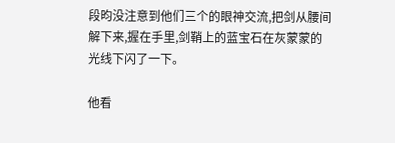段昀没注意到他们三个的眼神交流,把剑从腰间解下来,握在手里,剑鞘上的蓝宝石在灰蒙蒙的光线下闪了一下。

他看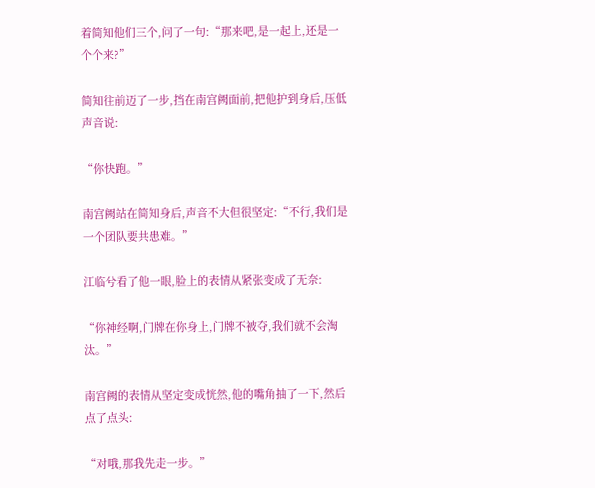着简知他们三个,问了一句:“那来吧,是一起上,还是一个个来?”

简知往前迈了一步,挡在南宫阙面前,把他护到身后,压低声音说:

“你快跑。”

南宫阙站在简知身后,声音不大但很坚定:“不行,我们是一个团队要共患难。”

江临兮看了他一眼,脸上的表情从紧张变成了无奈:

“你神经啊,门牌在你身上,门牌不被夺,我们就不会淘汰。”

南宫阙的表情从坚定变成恍然,他的嘴角抽了一下,然后点了点头:

“对哦,那我先走一步。”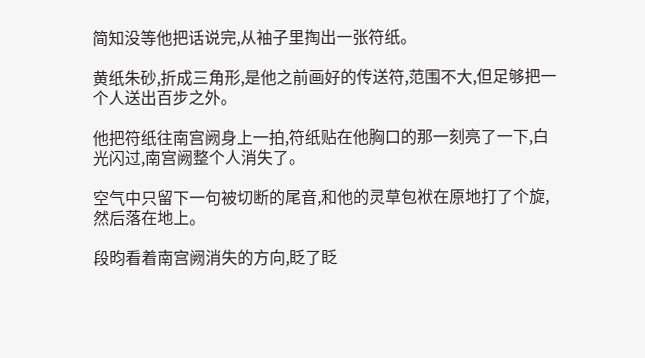简知没等他把话说完,从袖子里掏出一张符纸。

黄纸朱砂,折成三角形,是他之前画好的传送符,范围不大,但足够把一个人送出百步之外。

他把符纸往南宫阙身上一拍,符纸贴在他胸口的那一刻亮了一下,白光闪过,南宫阙整个人消失了。

空气中只留下一句被切断的尾音,和他的灵草包袱在原地打了个旋,然后落在地上。

段昀看着南宫阙消失的方向,眨了眨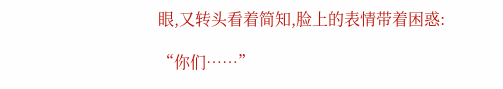眼,又转头看着简知,脸上的表情带着困惑:

“你们……”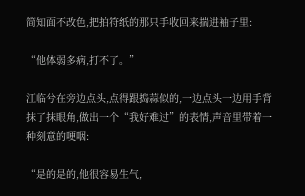简知面不改色,把拍符纸的那只手收回来揣进袖子里:

“他体弱多病,打不了。”

江临兮在旁边点头,点得跟捣蒜似的,一边点头一边用手背抹了抹眼角,做出一个“我好难过”的表情,声音里带着一种刻意的哽咽:

“是的是的,他很容易生气,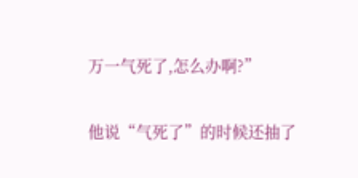万一气死了,怎么办啊?”

他说“气死了”的时候还抽了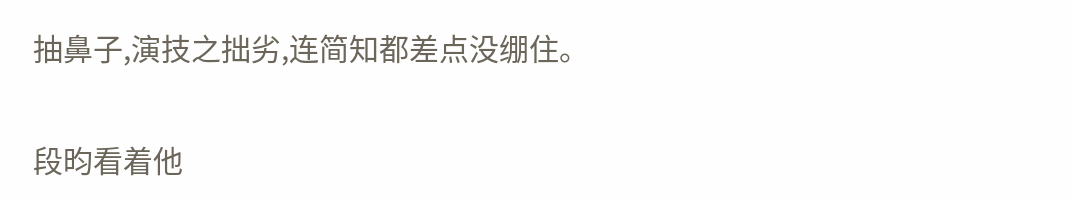抽鼻子,演技之拙劣,连简知都差点没绷住。

段昀看着他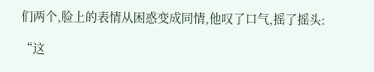们两个,脸上的表情从困惑变成同情,他叹了口气,摇了摇头:

“这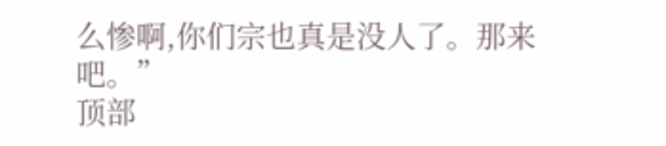么惨啊,你们宗也真是没人了。那来吧。”
顶部